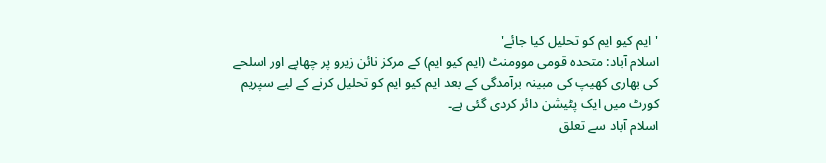'ایم کیو ایم کو تحلیل کیا جائے'
اسلام آباد: متحدہ قومی موومنٹ (ایم کیو ایم) کے مرکز نائن زیرو پر چھاپے اور اسلحے کی بھاری کھیپ کی مبینہ برآمدگی کے بعد ایم کیو ایم کو تحلیل کرنے کے لیے سپریم کورٹ میں ایک پٹیشن دائر کردی گئی ہے۔
اسلام آباد سے تعلق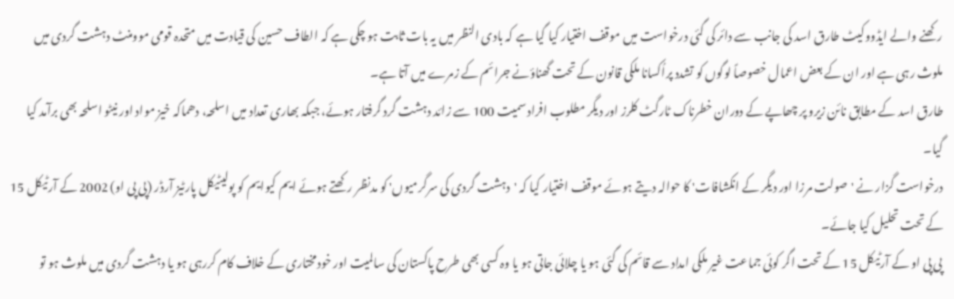رکھنے والے ایڈووکیٹ طارق اسد کی جانب سے دائر کی گئی درخواست میں موقف اختیار کیا گیا ہے کہ بادی النظر میں یہ بات ثابت ہو چکی ہے کہ الطاف حسین کی قیادت میں متحدہ قومی موومنٹ دہشت گردی میں ملوث رہی ہے اور ان کے بعض اعمال خصوصاً لوگوں کو تشدد پراُکسانا ملکی قانون کے تحت گھناؤنے جرائم کے زمرے میں آتا ہے۔
طارق اسد کے مطابق نائن زیرو پر چھاپے کے دوران خطرناک ٹارگٹ کلرز اور دیگر مطلوب افراد سمیت 100 سے زائد دہشت گرد گرفتار ہوئے، جبکہ بھاری تعداد میں اسلحہ، دھماکہ خیز مواد اور نیٹو اسلحہ بھی برآمد کیا گیا۔
درخواست گزار نے 'صولت مرزا اور دیگر کے انکشافات' کا حوالہ دیتے ہوئے موقف اختیار کیا کہ 'دہشت گردی کی سرگرمیوں' کو مدنظر رکھتے ہوئے ایم کیوایم کو پولیٹیکل پارٹیز آرڈر (پی پی او) 2002 کے آرٹیکل 15 کے تحت تحلیل کیا جائے۔
پی پی او کے آرٹیکل 15 کے تحت اگر کوئی جماعت غیر ملکی امداد سے قائم کی گئی ہو یا چلائی جاتی ہو یا وہ کسی بھی طرح پاکستان کی سالمیت اور خودمختاری کے خلاف کام کررہی ہو یا دہشت گردی میں ملوث ہو تو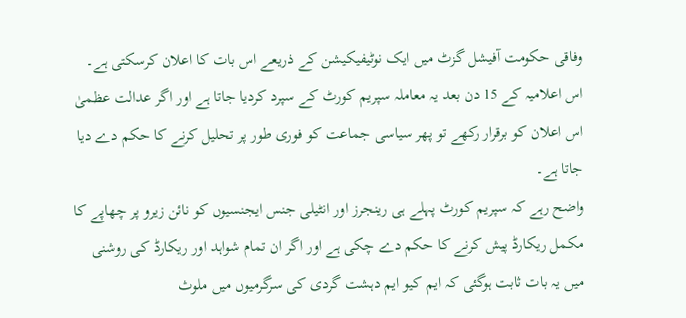وفاقی حکومت آفیشل گزٹ میں ایک نوٹیفیکیشن کے ذریعے اس بات کا اعلان کرسکتی ہے۔
اس اعلامیہ کے 15 دن بعد یہ معاملہ سپریم کورٹ کے سپرد کردیا جاتا ہے اور اگر عدالت عظمیٰ اس اعلان کو برقرار رکھے تو پھر سیاسی جماعت کو فوری طور پر تحلیل کرنے کا حکم دے دیا جاتا ہے۔
واضح رہے کہ سپریم کورٹ پہلے ہی رینجرز اور انٹیلی جنس ایجنسیوں کو نائن زیرو پر چھاپے کا مکمل ریکارڈ پیش کرنے کا حکم دے چکی ہے اور اگر ان تمام شواہد اور ریکارڈ کی روشنی میں یہ بات ثابت ہوگئی کہ ایم کیو ایم دہشت گردی کی سرگرمیوں میں ملوث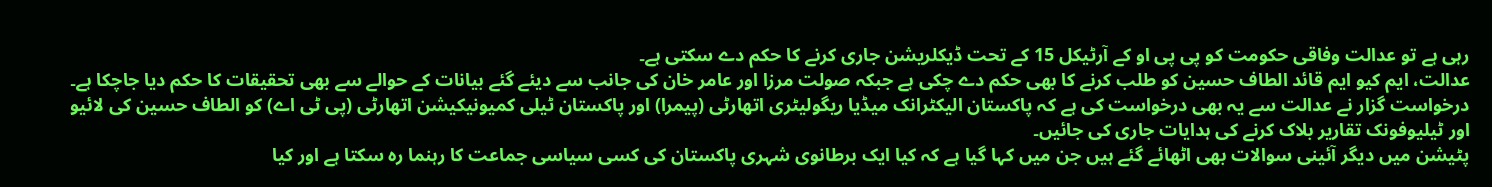رہی ہے تو عدالت وفاقی حکومت کو پی پی او کے آرٹیکل 15 کے تحت ڈیکلریشن جاری کرنے کا حکم دے سکتی ہے۔
عدالت، ایم کیو ایم قائد الطاف حسین کو طلب کرنے کا بھی حکم دے چکی ہے جبکہ صولت مرزا اور عامر خان کی جانب سے دیئے گئے بیانات کے حوالے سے بھی تحقیقات کا حکم دیا جاچکا ہے۔
درخواست گزار نے عدالت سے یہ بھی درخواست کی ہے کہ پاکستان الیکٹرانک میڈیا ریگولیٹری اتھارٹی (پیمرا) اور پاکستان ٹیلی کمیونیکیشن اتھارٹی (پی ٹی اے) کو الطاف حسین کی لائیو اور ٹیلیوفونک تقاریر بلاک کرنے کی ہدایات جاری کی جائیں۔
پٹیشن میں دیگر آئینی سوالات بھی اٹھائے گئے ہیں جن میں کہا گیا ہے کہ کیا ایک برطانوی شہری پاکستان کی کسی سیاسی جماعت کا رہنما رہ سکتا ہے اور کیا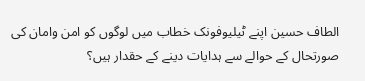الطاف حسین اپنے ٹیلیوفونک خطاب میں لوگوں کو امن وامان کی صورتحال کے حوالے سے ہدایات دینے کے حقدار ہیں؟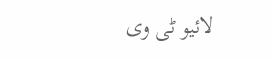لائیو ٹی وی